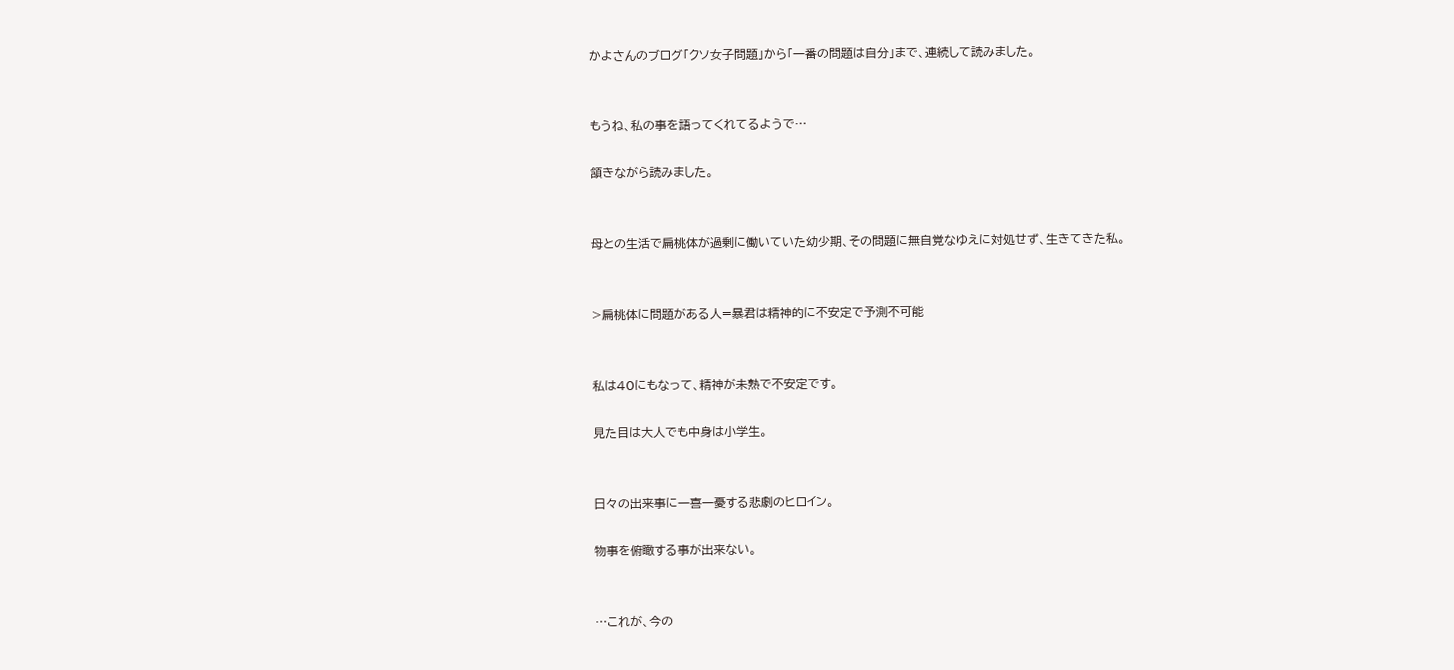かよさんのブログ「クソ女子問題」から「一番の問題は自分」まで、連続して読みました。


もうね、私の事を語ってくれてるようで…

頷きながら読みました。


母との生活で扁桃体が過剰に働いていた幼少期、その問題に無自覚なゆえに対処せず、生きてきた私。


>扁桃体に問題がある人=暴君は精神的に不安定で予測不可能


私は40にもなって、精神が未熟で不安定です。

見た目は大人でも中身は小学生。


日々の出来事に一喜一憂する悲劇のヒロイン。

物事を俯瞰する事が出来ない。


…これが、今の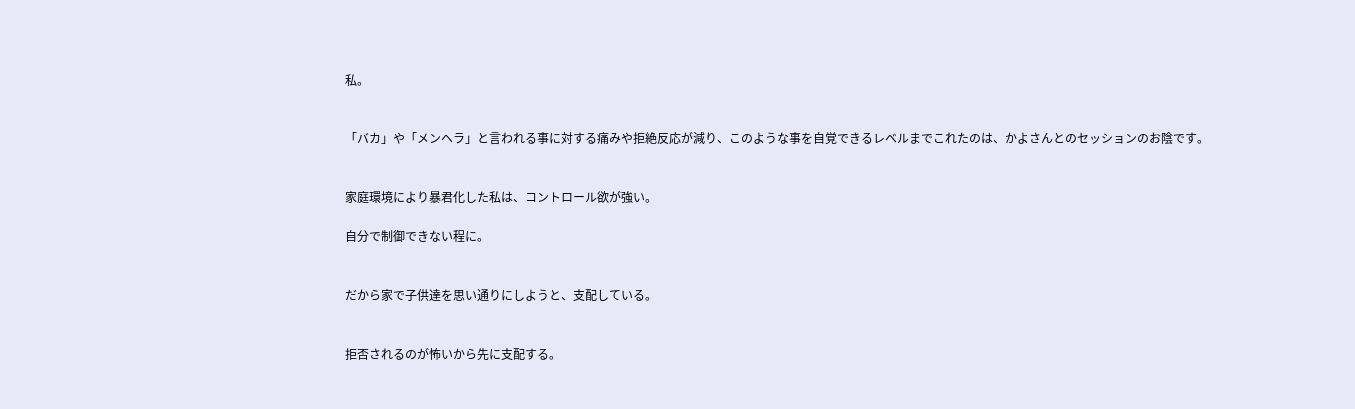私。


「バカ」や「メンヘラ」と言われる事に対する痛みや拒絶反応が減り、このような事を自覚できるレベルまでこれたのは、かよさんとのセッションのお陰です。


家庭環境により暴君化した私は、コントロール欲が強い。

自分で制御できない程に。


だから家で子供達を思い通りにしようと、支配している。


拒否されるのが怖いから先に支配する。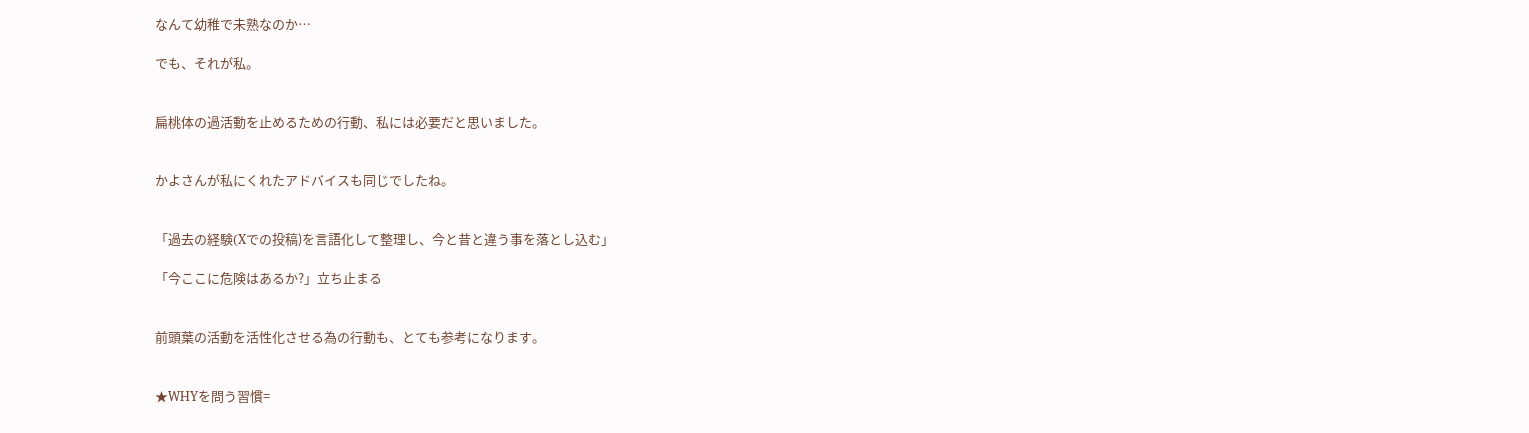なんて幼稚で未熟なのか…

でも、それが私。


扁桃体の過活動を止めるための行動、私には必要だと思いました。


かよさんが私にくれたアドバイスも同じでしたね。


「過去の経験(Xでの投稿)を言語化して整理し、今と昔と違う事を落とし込む」

「今ここに危険はあるか?」立ち止まる


前頭葉の活動を活性化させる為の行動も、とても参考になります。


★WHYを問う習慣=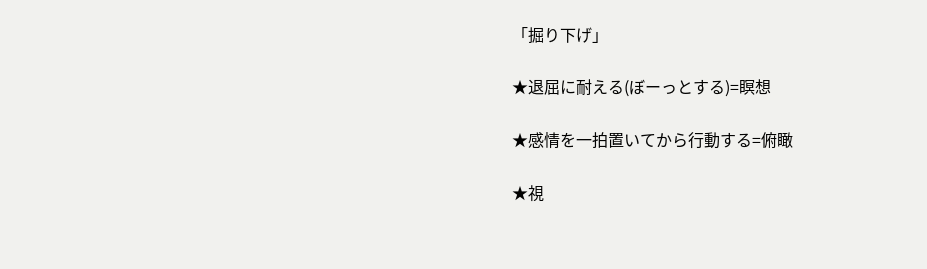「掘り下げ」

★退屈に耐える(ぼーっとする)=瞑想

★感情を一拍置いてから行動する=俯瞰

★視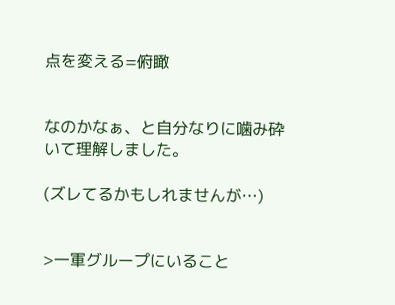点を変える=俯瞰


なのかなぁ、と自分なりに噛み砕いて理解しました。

(ズレてるかもしれませんが…)


>一軍グループにいること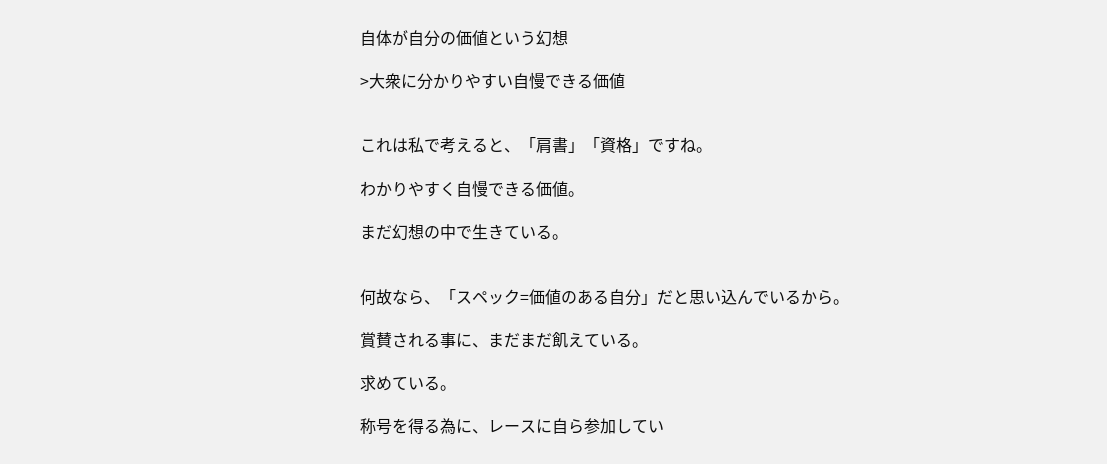自体が自分の価値という幻想

>大衆に分かりやすい自慢できる価値


これは私で考えると、「肩書」「資格」ですね。

わかりやすく自慢できる価値。

まだ幻想の中で生きている。


何故なら、「スペック=価値のある自分」だと思い込んでいるから。

賞賛される事に、まだまだ飢えている。

求めている。

称号を得る為に、レースに自ら参加してい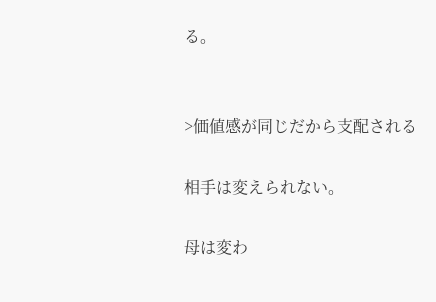る。


>価値感が同じだから支配される

相手は変えられない。

母は変わ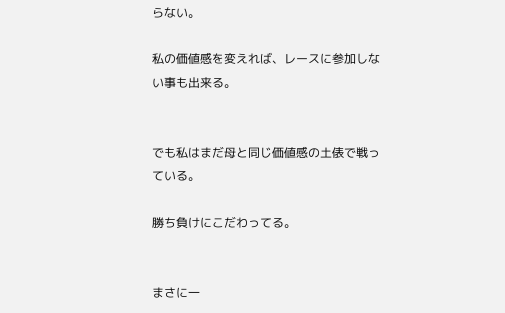らない。

私の価値感を変えれば、レースに参加しない事も出来る。


でも私はまだ母と同じ価値感の土俵で戦っている。

勝ち負けにこだわってる。


まさに一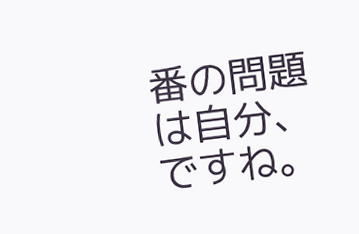番の問題は自分、ですね。